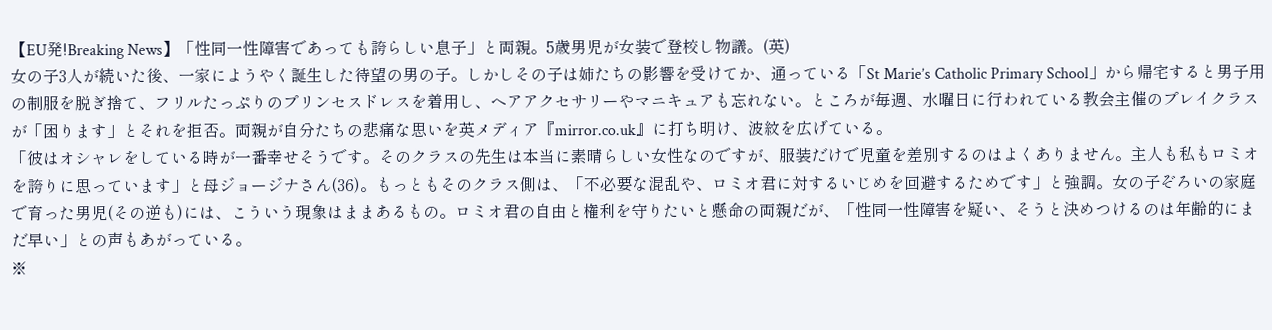【EU発!Breaking News】「性同一性障害であっても誇らしい息子」と両親。5歳男児が女装で登校し物議。(英)
女の子3人が続いた後、一家にようやく誕生した待望の男の子。しかしその子は姉たちの影響を受けてか、通っている「St Marie’s Catholic Primary School」から帰宅すると男子用の制服を脱ぎ捨て、フリルたっぷりのプリンセスドレスを着用し、ヘアアクセサリーやマニキュアも忘れない。ところが毎週、水曜日に行われている教会主催のプレイクラスが「困ります」とそれを拒否。両親が自分たちの悲痛な思いを英メディア『mirror.co.uk』に打ち明け、波紋を広げている。
「彼はオシャレをしている時が一番幸せそうです。そのクラスの先生は本当に素晴らしい女性なのですが、服装だけで児童を差別するのはよくありません。主人も私もロミオを誇りに思っています」と母ジョージナさん(36)。もっともそのクラス側は、「不必要な混乱や、ロミオ君に対するいじめを回避するためです」と強調。女の子ぞろいの家庭で育った男児(その逆も)には、こういう現象はままあるもの。ロミオ君の自由と権利を守りたいと懸命の両親だが、「性同一性障害を疑い、そうと決めつけるのは年齢的にまだ早い」との声もあがっている。
※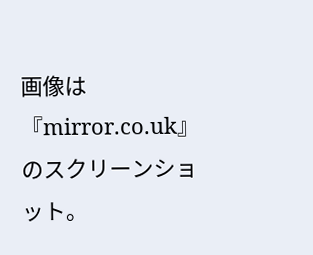画像は『mirror.co.uk』のスクリーンショット。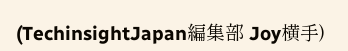(TechinsightJapan編集部 Joy横手)